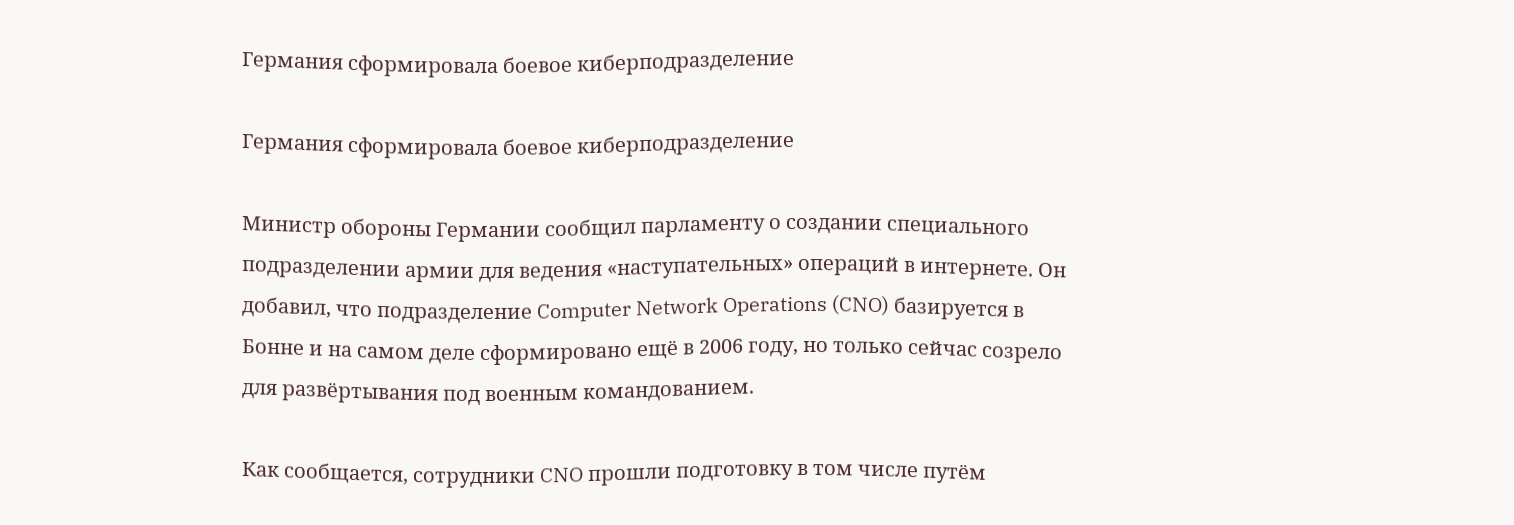Германия сформировала боевое киберподразделение

Германия сформировала боевое киберподразделение

Министр обороны Германии сообщил парламенту о создании специального подразделении армии для ведения «наступательных» операций в интернете. Он добавил, что подразделение Computer Network Operations (CNO) базируется в Бонне и на самом деле сформировано ещё в 2006 году, но только сейчас созрело для развёртывания под военным командованием.

Как сообщается, сотрудники CNO прошли подготовку в том числе путём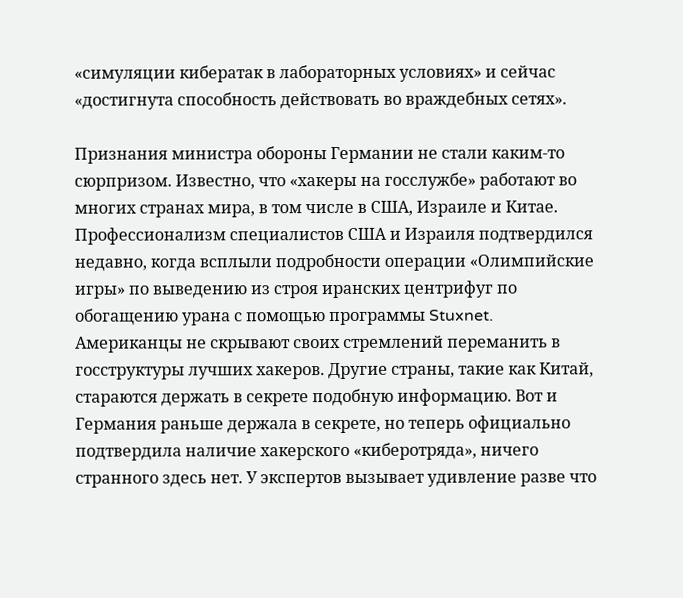«симуляции кибератак в лабораторных условиях» и сейчас «достигнута способность действовать во враждебных сетях».

Признания министра обороны Германии не стали каким-то сюрпризом. Известно, что «хакеры на госслужбе» работают во многих странах мира, в том числе в США, Израиле и Китае. Профессионализм специалистов США и Израиля подтвердился недавно, когда всплыли подробности операции «Олимпийские игры» по выведению из строя иранских центрифуг по обогащению урана с помощью программы Stuxnet. Американцы не скрывают своих стремлений переманить в госструктуры лучших хакеров. Другие страны, такие как Китай, стараются держать в секрете подобную информацию. Вот и Германия раньше держала в секрете, но теперь официально подтвердила наличие хакерского «киберотряда», ничего странного здесь нет. У экспертов вызывает удивление разве что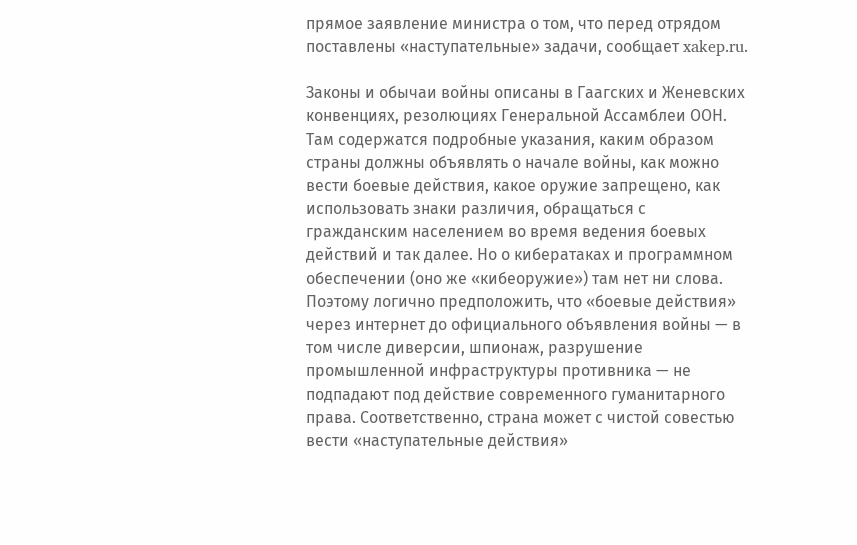прямое заявление министра о том, что перед отрядом поставлены «наступательные» задачи, сообщает xakep.ru.

Законы и обычаи войны описаны в Гаагских и Женевских конвенциях, резолюциях Генеральной Ассамблеи ООН. Там содержатся подробные указания, каким образом страны должны объявлять о начале войны, как можно вести боевые действия, какое оружие запрещено, как использовать знаки различия, обращаться с гражданским населением во время ведения боевых действий и так далее. Но о кибератаках и программном обеспечении (оно же «кибеоружие») там нет ни слова. Поэтому логично предположить, что «боевые действия» через интернет до официального объявления войны — в том числе диверсии, шпионаж, разрушение промышленной инфраструктуры противника — не подпадают под действие современного гуманитарного права. Соответственно, страна может с чистой совестью вести «наступательные действия»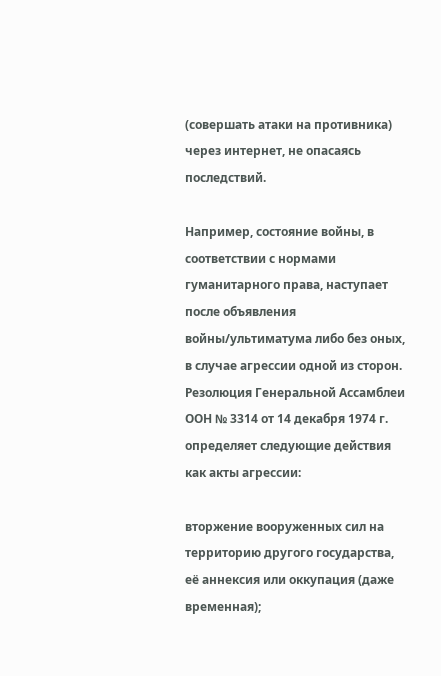(совершать атаки на противника) через интернет, не опасаясь последствий.

Например, состояние войны, в соответствии с нормами гуманитарного права, наступает после объявления войны/ультиматума либо без оных, в случае агрессии одной из сторон. Резолюция Генеральной Ассамблеи ООН № 3314 от 14 декабря 1974 г. определяет следующие действия как акты агрессии:

вторжение вооруженных сил на территорию другого государства, её аннексия или оккупация (даже временная);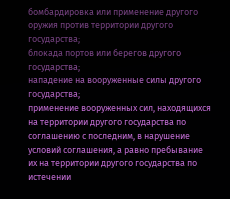бомбардировка или применение другого оружия против территории другого государства;
блокада портов или берегов другого государства;
нападение на вооруженные силы другого государства;
применение вооруженных сил, находящихся на территории другого государства по соглашению с последним, в нарушение условий соглашения, а равно пребывание их на территории другого государства по истечении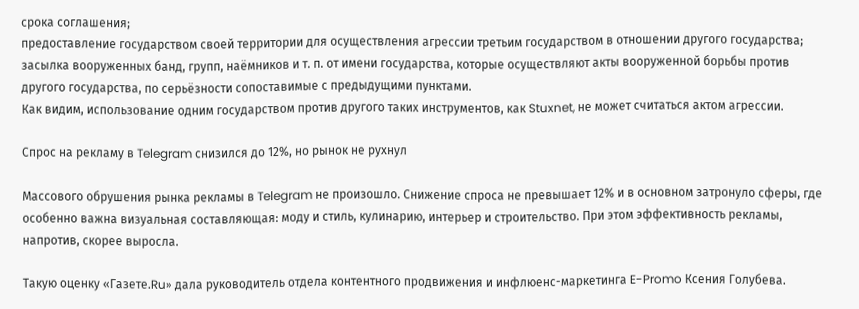срока соглашения;
предоставление государством своей территории для осуществления агрессии третьим государством в отношении другого государства;
засылка вооруженных банд, групп, наёмников и т. п. от имени государства, которые осуществляют акты вооруженной борьбы против другого государства, по серьёзности сопоставимые с предыдущими пунктами.
Как видим, использование одним государством против другого таких инструментов, как Stuxnet, не может считаться актом агрессии.

Спрос на рекламу в Telegram снизился до 12%, но рынок не рухнул

Массового обрушения рынка рекламы в Telegram не произошло. Снижение спроса не превышает 12% и в основном затронуло сферы, где особенно важна визуальная составляющая: моду и стиль, кулинарию, интерьер и строительство. При этом эффективность рекламы, напротив, скорее выросла.

Такую оценку «Газете.Ru» дала руководитель отдела контентного продвижения и инфлюенс-маркетинга E-Promo Ксения Голубева.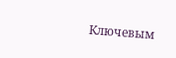Ключевым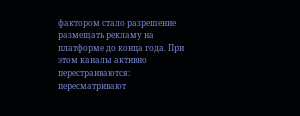фактором стало разрешение размещать рекламу на платформе до конца года. При этом каналы активно перестраиваются: пересматривают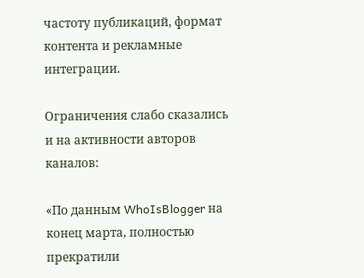частоту публикаций, формат контента и рекламные интеграции.

Ограничения слабо сказались и на активности авторов каналов:

«По данным WhoIsBlogger на конец марта, полностью прекратили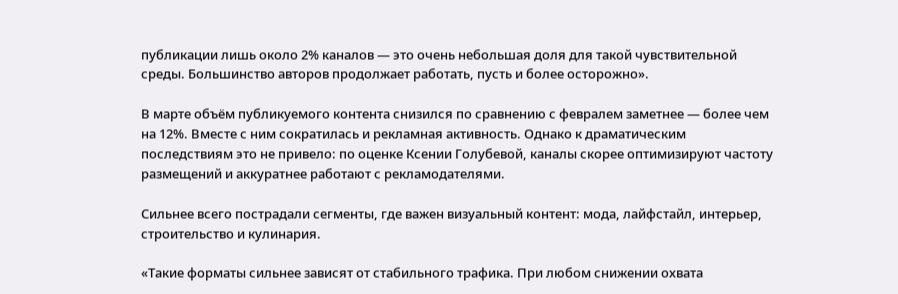публикации лишь около 2% каналов — это очень небольшая доля для такой чувствительной среды. Большинство авторов продолжает работать, пусть и более осторожно».

В марте объём публикуемого контента снизился по сравнению с февралем заметнее — более чем на 12%. Вместе с ним сократилась и рекламная активность. Однако к драматическим последствиям это не привело: по оценке Ксении Голубевой, каналы скорее оптимизируют частоту размещений и аккуратнее работают с рекламодателями.

Сильнее всего пострадали сегменты, где важен визуальный контент: мода, лайфстайл, интерьер, строительство и кулинария.

«Такие форматы сильнее зависят от стабильного трафика. При любом снижении охвата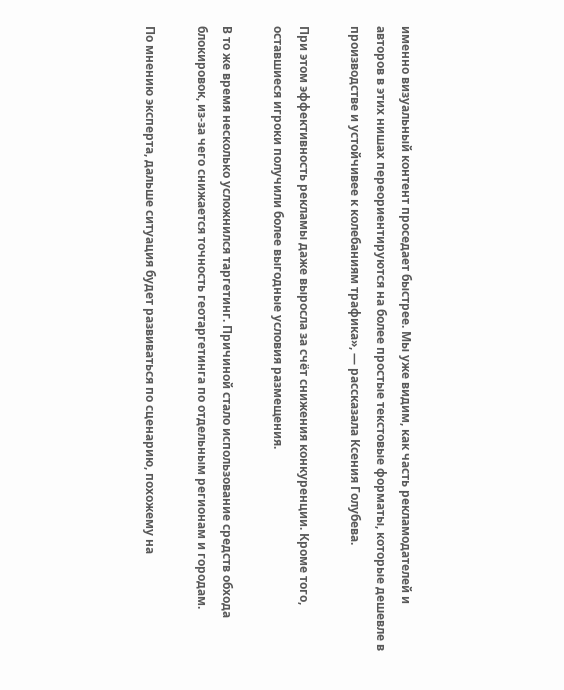именно визуальный контент проседает быстрее. Мы уже видим, как часть рекламодателей и авторов в этих нишах переориентируются на более простые текстовые форматы, которые дешевле в производстве и устойчивее к колебаниям трафика», — рассказала Ксения Голубева.

При этом эффективность рекламы даже выросла за счёт снижения конкуренции. Кроме того, оставшиеся игроки получили более выгодные условия размещения.

В то же время несколько усложнился таргетинг. Причиной стало использование средств обхода блокировок, из-за чего снижается точность геотаргетинга по отдельным регионам и городам.

По мнению эксперта, дальше ситуация будет развиваться по сценарию, похожему на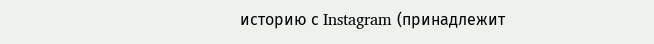историю с Instagram (принадлежит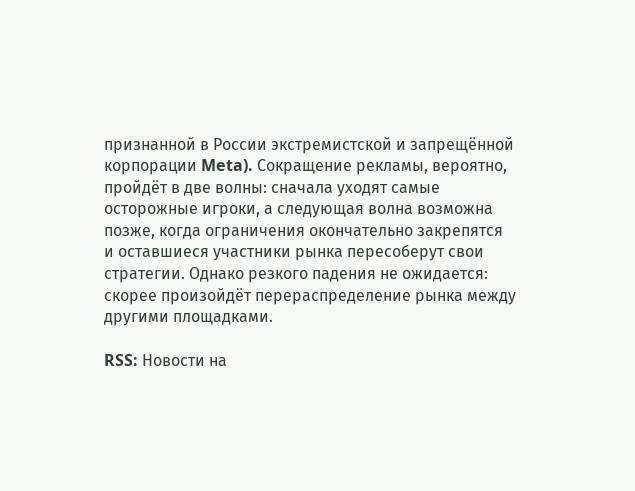признанной в России экстремистской и запрещённой корпорации Meta). Сокращение рекламы, вероятно, пройдёт в две волны: сначала уходят самые осторожные игроки, а следующая волна возможна позже, когда ограничения окончательно закрепятся и оставшиеся участники рынка пересоберут свои стратегии. Однако резкого падения не ожидается: скорее произойдёт перераспределение рынка между другими площадками.

RSS: Новости на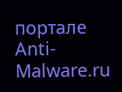портале Anti-Malware.ru